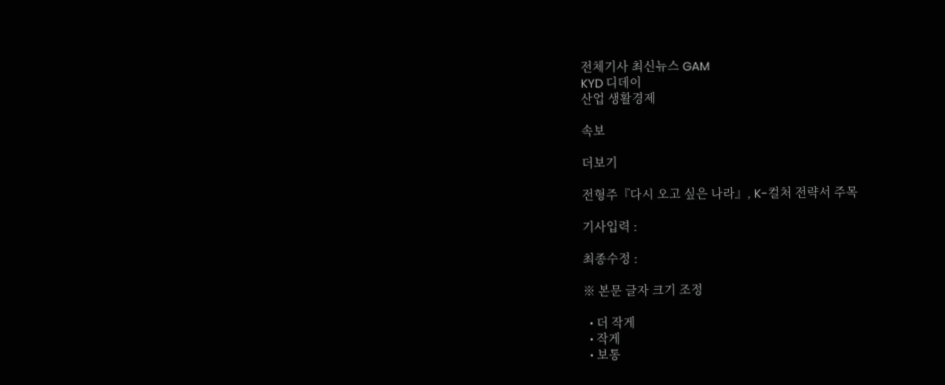전체기사 최신뉴스 GAM
KYD 디데이
산업 생활경제

속보

더보기

전형주『다시 오고 싶은 나라』, K-컬처 전략서 주목

기사입력 :

최종수정 :

※ 본문 글자 크기 조정

  • 더 작게
  • 작게
  • 보통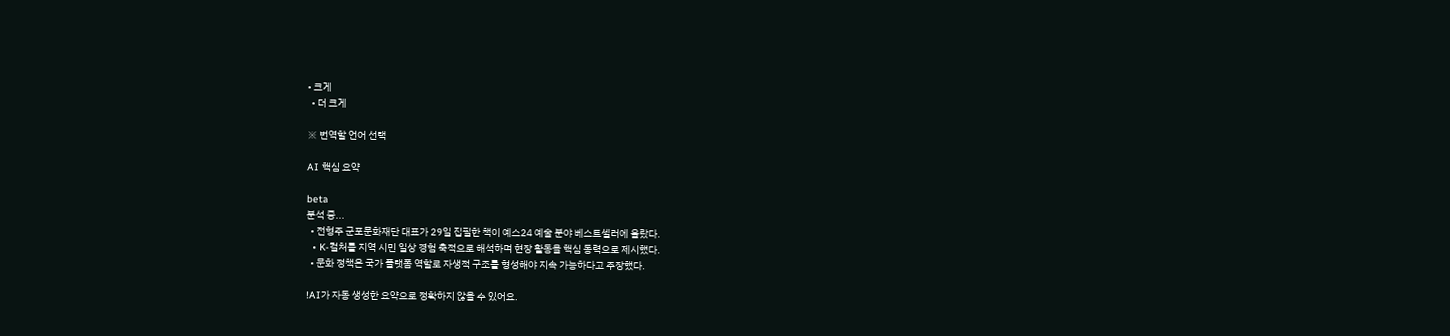• 크게
  • 더 크게

※ 번역할 언어 선택

AI 핵심 요약

beta
분석 중...
  • 전형주 군포문화재단 대표가 29일 집필한 책이 예스24 예술 분야 베스트셀러에 올랐다.
  • K-컬처를 지역 시민 일상 경험 축적으로 해석하며 현장 활동을 핵심 동력으로 제시했다.
  • 문화 정책은 국가 플랫폼 역할로 자생적 구조를 형성해야 지속 가능하다고 주장했다.

!AI가 자동 생성한 요약으로 정확하지 않을 수 있어요.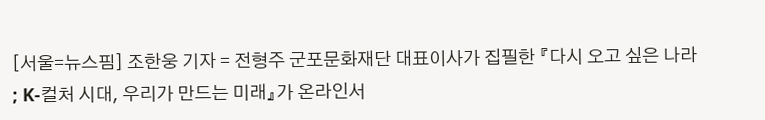[서울=뉴스핌] 조한웅 기자 = 전형주 군포문화재단 대표이사가 집필한 『다시 오고 싶은 나라 ; K-컬처 시대, 우리가 만드는 미래』가 온라인서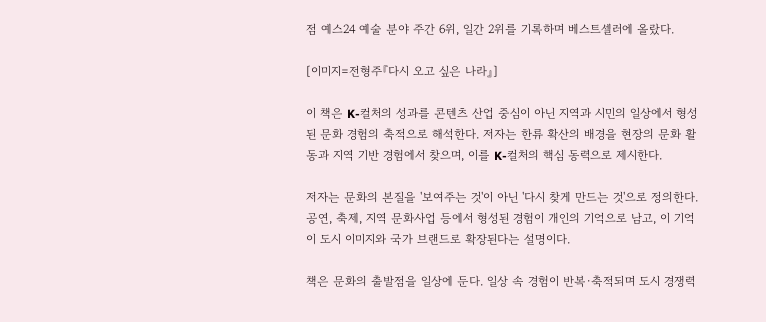점 예스24 예술 분야 주간 6위, 일간 2위를 기록하며 베스트셀러에 올랐다.

[이미지=전형주『다시 오고 싶은 나라』]

이 책은 K-컬처의 성과를 콘텐츠 산업 중심이 아닌 지역과 시민의 일상에서 형성된 문화 경험의 축적으로 해석한다. 저자는 한류 확산의 배경을 현장의 문화 활동과 지역 기반 경험에서 찾으며, 이를 K-컬처의 핵심 동력으로 제시한다.

저자는 문화의 본질을 '보여주는 것'이 아닌 '다시 찾게 만드는 것'으로 정의한다. 공연, 축제, 지역 문화사업 등에서 형성된 경험이 개인의 기억으로 남고, 이 기억이 도시 이미지와 국가 브랜드로 확장된다는 설명이다.

책은 문화의 출발점을 일상에 둔다. 일상 속 경험이 반복·축적되며 도시 경쟁력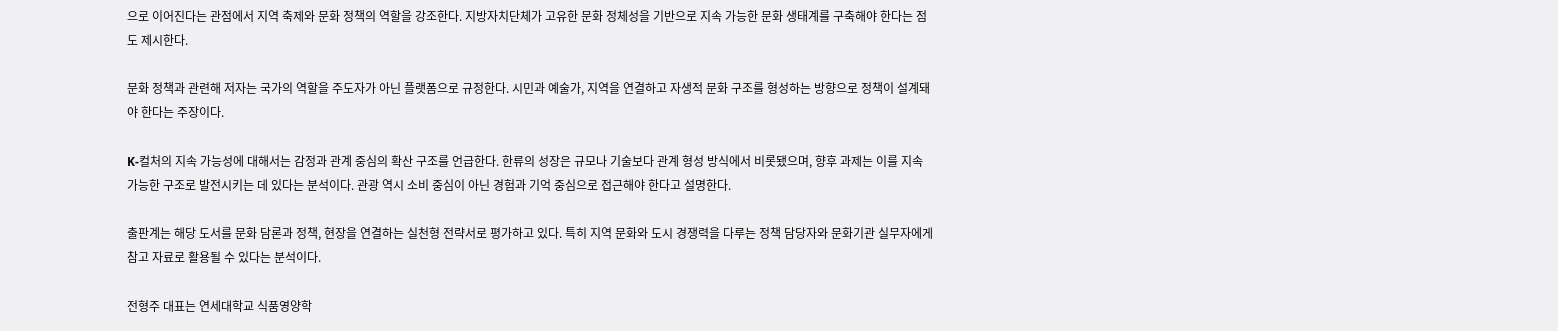으로 이어진다는 관점에서 지역 축제와 문화 정책의 역할을 강조한다. 지방자치단체가 고유한 문화 정체성을 기반으로 지속 가능한 문화 생태계를 구축해야 한다는 점도 제시한다.

문화 정책과 관련해 저자는 국가의 역할을 주도자가 아닌 플랫폼으로 규정한다. 시민과 예술가, 지역을 연결하고 자생적 문화 구조를 형성하는 방향으로 정책이 설계돼야 한다는 주장이다.

K-컬처의 지속 가능성에 대해서는 감정과 관계 중심의 확산 구조를 언급한다. 한류의 성장은 규모나 기술보다 관계 형성 방식에서 비롯됐으며, 향후 과제는 이를 지속 가능한 구조로 발전시키는 데 있다는 분석이다. 관광 역시 소비 중심이 아닌 경험과 기억 중심으로 접근해야 한다고 설명한다.

출판계는 해당 도서를 문화 담론과 정책, 현장을 연결하는 실천형 전략서로 평가하고 있다. 특히 지역 문화와 도시 경쟁력을 다루는 정책 담당자와 문화기관 실무자에게 참고 자료로 활용될 수 있다는 분석이다.

전형주 대표는 연세대학교 식품영양학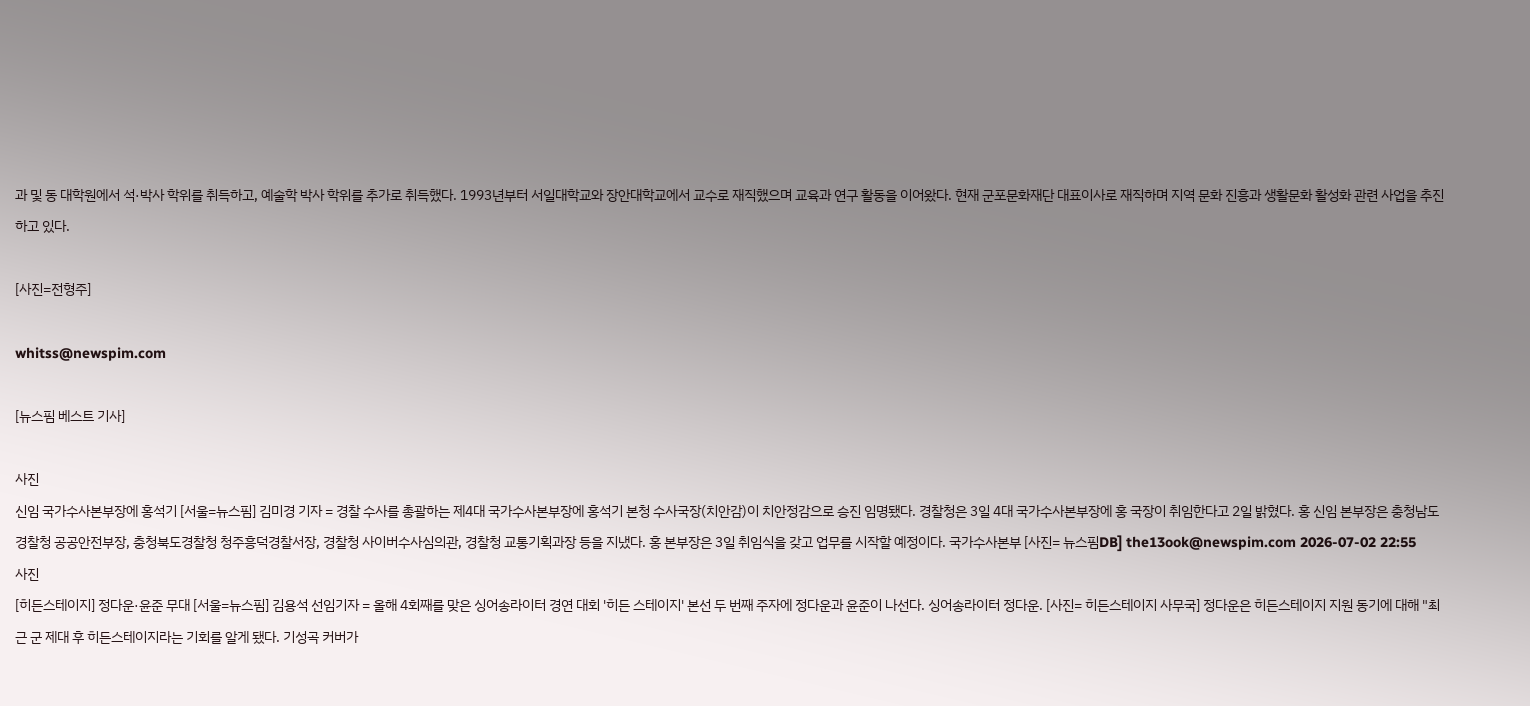과 및 동 대학원에서 석·박사 학위를 취득하고, 예술학 박사 학위를 추가로 취득했다. 1993년부터 서일대학교와 장안대학교에서 교수로 재직했으며 교육과 연구 활동을 이어왔다. 현재 군포문화재단 대표이사로 재직하며 지역 문화 진흥과 생활문화 활성화 관련 사업을 추진하고 있다.

[사진=전형주]

whitss@newspim.com

[뉴스핌 베스트 기사]

사진
신임 국가수사본부장에 홍석기 [서울=뉴스핌] 김미경 기자 = 경찰 수사를 총괄하는 제4대 국가수사본부장에 홍석기 본청 수사국장(치안감)이 치안정감으로 승진 임명됐다. 경찰청은 3일 4대 국가수사본부장에 홍 국장이 취임한다고 2일 밝혔다. 홍 신임 본부장은 충청남도경찰청 공공안전부장, 충청북도경찰청 청주흥덕경찰서장, 경찰청 사이버수사심의관, 경찰청 교통기획과장 등을 지냈다. 홍 본부장은 3일 취임식을 갖고 업무를 시작할 예정이다. 국가수사본부 [사진= 뉴스핌DB] the13ook@newspim.com 2026-07-02 22:55
사진
[히든스테이지] 정다운·윤준 무대 [서울=뉴스핌] 김용석 선임기자 = 올해 4회째를 맞은 싱어송라이터 경연 대회 '히든 스테이지' 본선 두 번째 주자에 정다운과 윤준이 나선다. 싱어송라이터 정다운. [사진= 히든스테이지 사무국] 정다운은 히든스테이지 지원 동기에 대해 "최근 군 제대 후 히든스테이지라는 기회를 알게 됐다. 기성곡 커버가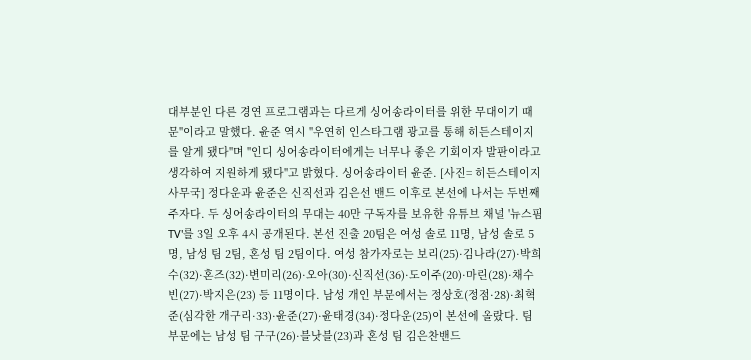대부분인 다른 경연 프로그램과는 다르게 싱어송라이터를 위한 무대이기 때문"이라고 말했다. 윤준 역시 "우연히 인스타그램 광고를 통해 히든스테이지를 알게 됐다"며 "인디 싱어송라이터에게는 너무나 좋은 기회이자 발판이라고 생각하여 지원하게 됐다"고 밝혔다. 싱어송라이터 윤준. [사진= 히든스테이지 사무국] 정다운과 윤준은 신직선과 김은선 밴드 이후로 본선에 나서는 두번째 주자다. 두 싱어송라이터의 무대는 40만 구독자를 보유한 유튜브 채널 '뉴스핌TV'를 3일 오후 4시 공개된다. 본선 진출 20팀은 여성 솔로 11명, 남성 솔로 5명, 남성 팀 2팀, 혼성 팀 2팀이다. 여성 참가자로는 보리(25)·김나라(27)·박희수(32)·혼즈(32)·변미리(26)·오아(30)·신직선(36)·도이주(20)·마린(28)·채수빈(27)·박지은(23) 등 11명이다. 남성 개인 부문에서는 정상호(정점·28)·최혁준(심각한 개구리·33)·윤준(27)·윤태경(34)·정다운(25)이 본선에 올랐다. 팀 부문에는 남성 팀 구구(26)·블낫블(23)과 혼성 팀 김은찬밴드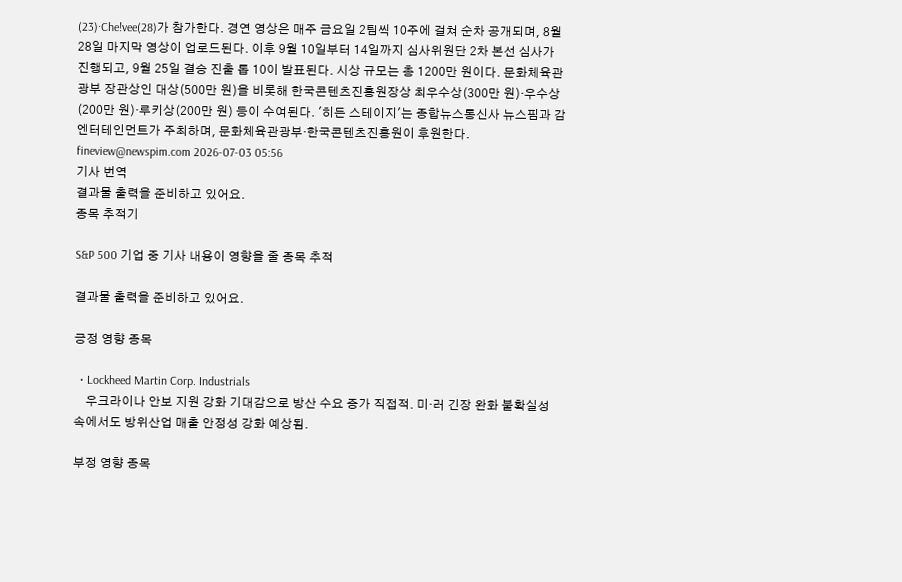(23)·Che!vee(28)가 참가한다. 경연 영상은 매주 금요일 2팀씩 10주에 걸쳐 순차 공개되며, 8월 28일 마지막 영상이 업로드된다. 이후 9월 10일부터 14일까지 심사위원단 2차 본선 심사가 진행되고, 9월 25일 결승 진출 톱 10이 발표된다. 시상 규모는 총 1200만 원이다. 문화체육관광부 장관상인 대상(500만 원)을 비롯해 한국콘텐츠진흥원장상 최우수상(300만 원)·우수상(200만 원)·루키상(200만 원) 등이 수여된다. '히든 스테이지'는 종합뉴스통신사 뉴스핌과 감엔터테인먼트가 주최하며, 문화체육관광부·한국콘텐츠진흥원이 후원한다. fineview@newspim.com 2026-07-03 05:56
기사 번역
결과물 출력을 준비하고 있어요.
종목 추적기

S&P 500 기업 중 기사 내용이 영향을 줄 종목 추적

결과물 출력을 준비하고 있어요.

긍정 영향 종목

  • Lockheed Martin Corp. Industrials
    우크라이나 안보 지원 강화 기대감으로 방산 수요 증가 직접적. 미·러 긴장 완화 불확실성 속에서도 방위산업 매출 안정성 강화 예상됨.

부정 영향 종목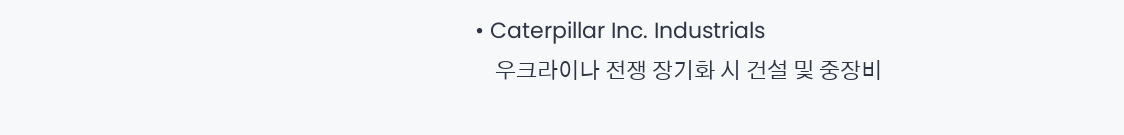• Caterpillar Inc. Industrials
    우크라이나 전쟁 장기화 시 건설 및 중장비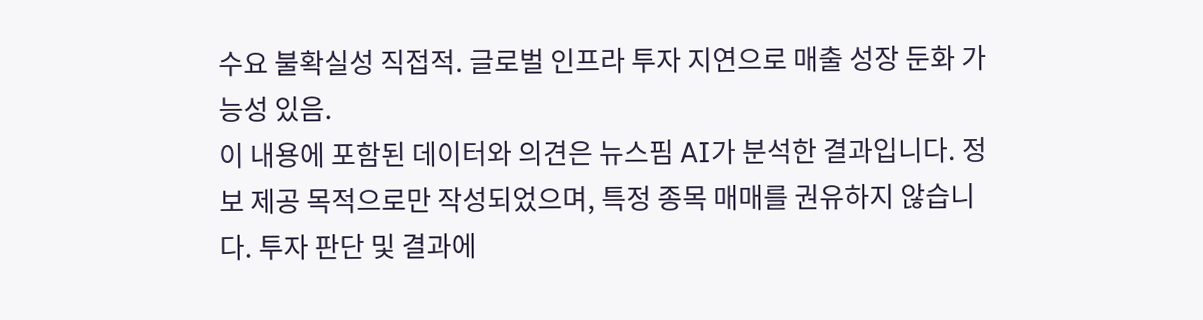수요 불확실성 직접적. 글로벌 인프라 투자 지연으로 매출 성장 둔화 가능성 있음.
이 내용에 포함된 데이터와 의견은 뉴스핌 AI가 분석한 결과입니다. 정보 제공 목적으로만 작성되었으며, 특정 종목 매매를 권유하지 않습니다. 투자 판단 및 결과에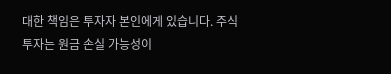대한 책임은 투자자 본인에게 있습니다. 주식 투자는 원금 손실 가능성이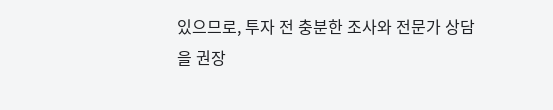있으므로, 투자 전 충분한 조사와 전문가 상담을 권장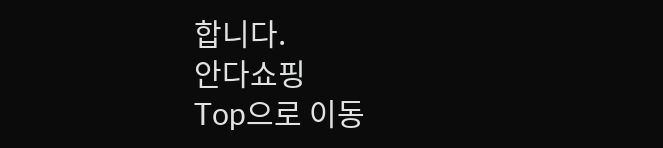합니다.
안다쇼핑
Top으로 이동